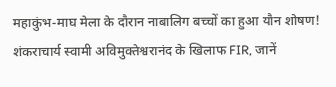महाकुंभ-माघ मेला के दौरान नाबालिग बच्चों का हुआ यौन शोषण! शंकराचार्य स्वामी अविमुक्तेश्वरानंद के खिलाफ FIR, जानें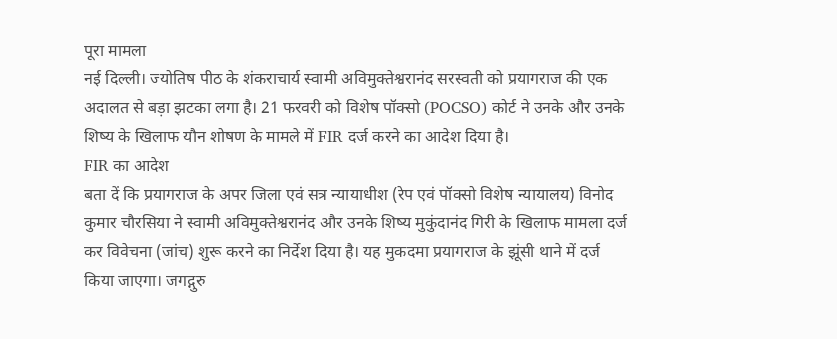पूरा मामला
नई दिल्ली। ज्योतिष पीठ के शंकराचार्य स्वामी अविमुक्तेश्वरानंद सरस्वती को प्रयागराज की एक अदालत से बड़ा झटका लगा है। 21 फरवरी को विशेष पॉक्सो (POCSO) कोर्ट ने उनके और उनके शिष्य के खिलाफ यौन शोषण के मामले में FIR दर्ज करने का आदेश दिया है।
FIR का आदेश
बता दें कि प्रयागराज के अपर जिला एवं सत्र न्यायाधीश (रेप एवं पॉक्सो विशेष न्यायालय) विनोद कुमार चौरसिया ने स्वामी अविमुक्तेश्वरानंद और उनके शिष्य मुकुंदानंद गिरी के खिलाफ मामला दर्ज कर विवेचना (जांच) शुरू करने का निर्देश दिया है। यह मुकदमा प्रयागराज के झूंसी थाने में दर्ज किया जाएगा। जगद्गुरु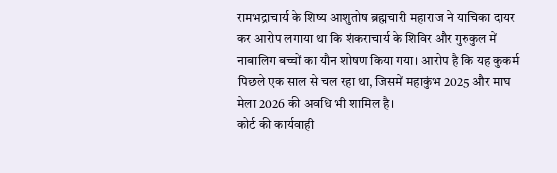रामभद्राचार्य के शिष्य आशुतोष ब्रह्मचारी महाराज ने याचिका दायर कर आरोप लगाया था कि शंकराचार्य के शिविर और गुरुकुल में नाबालिग बच्चों का यौन शोषण किया गया। आरोप है कि यह कुकर्म पिछले एक साल से चल रहा था, जिसमें महाकुंभ 2025 और माघ मेला 2026 की अवधि भी शामिल है।
कोर्ट की कार्यवाही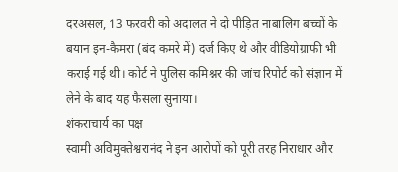दरअसल, 13 फरवरी को अदालत ने दो पीड़ित नाबालिग बच्चों के बयान इन-कैमरा (बंद कमरे में) दर्ज किए थे और वीडियोग्राफी भी कराई गई थी। कोर्ट ने पुलिस कमिश्नर की जांच रिपोर्ट को संज्ञान में लेने के बाद यह फैसला सुनाया।
शंकराचार्य का पक्ष
स्वामी अविमुक्तेश्वरानंद ने इन आरोपों को पूरी तरह निराधार और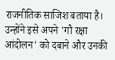राजनीतिक साजिश बताया है। उन्होंने इसे अपने 'गौ रक्षा आंदोलन' को दबाने और उनकी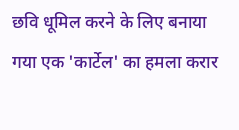छवि धूमिल करने के लिए बनाया गया एक 'कार्टेल' का हमला करार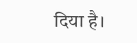दिया है।